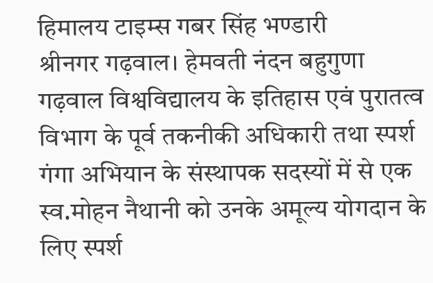हिमालय टाइम्स गबर सिंह भण्डारी
श्रीनगर गढ़वाल। हेमवती नंदन बहुगुणा गढ़वाल विश्वविद्यालय के इतिहास एवं पुरातत्व विभाग के पूर्व तकनीकी अधिकारी तथा स्पर्श गंगा अभियान के संस्थापक सदस्यों में से एक स्व.मोहन नैथानी को उनके अमूल्य योगदान के लिए स्पर्श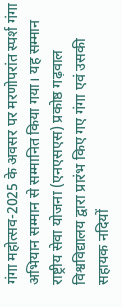गंगा महोत्सव-2025 के अवसर पर मरणोपरांत स्पर्श गंगा अभियान सम्मान से सम्मानित किया गया। यह सम्मान राष्ट्रीय सेवा योजना (एनएसएस) प्रकोष्ठ गढ़वाल विश्वविद्यालय द्वारा प्रारंभ किए गए गंगा एवं उसकी सहायक नदियों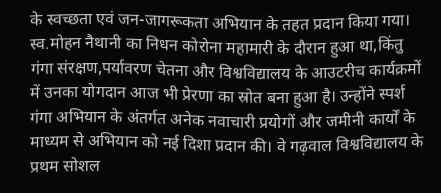के स्वच्छता एवं जन-जागरूकता अभियान के तहत प्रदान किया गया। स्व.मोहन नैथानी का निधन कोरोना महामारी के दौरान हुआ था,किंतु गंगा संरक्षण,पर्यावरण चेतना और विश्वविद्यालय के आउटरीच कार्यक्रमों में उनका योगदान आज भी प्रेरणा का स्रोत बना हुआ है। उन्होंने स्पर्श गंगा अभियान के अंतर्गत अनेक नवाचारी प्रयोगों और जमीनी कार्यों के माध्यम से अभियान को नई दिशा प्रदान की। वे गढ़वाल विश्वविद्यालय के प्रथम सोशल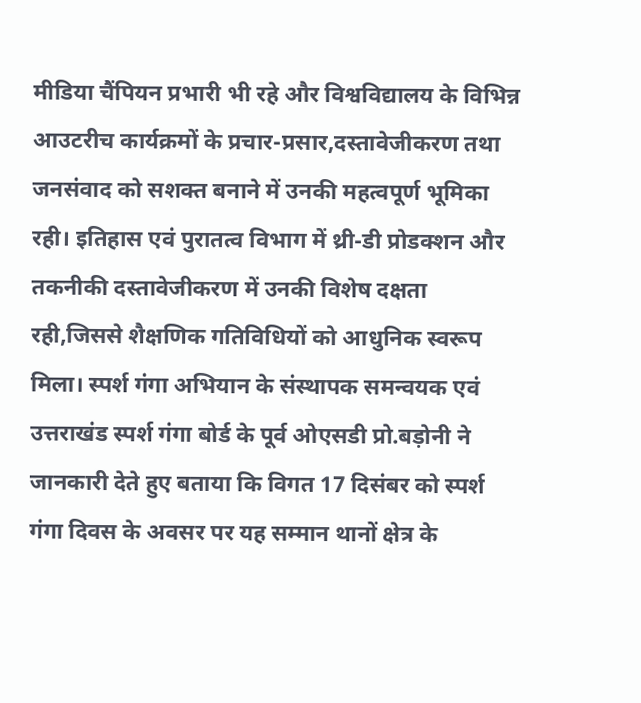मीडिया चैंपियन प्रभारी भी रहे और विश्वविद्यालय के विभिन्न आउटरीच कार्यक्रमों के प्रचार-प्रसार,दस्तावेजीकरण तथा जनसंवाद को सशक्त बनाने में उनकी महत्वपूर्ण भूमिका रही। इतिहास एवं पुरातत्व विभाग में थ्री-डी प्रोडक्शन और तकनीकी दस्तावेजीकरण में उनकी विशेष दक्षता रही,जिससे शैक्षणिक गतिविधियों को आधुनिक स्वरूप मिला। स्पर्श गंगा अभियान के संस्थापक समन्वयक एवं उत्तराखंड स्पर्श गंगा बोर्ड के पूर्व ओएसडी प्रो.बड़ोनी ने जानकारी देते हुए बताया कि विगत 17 दिसंबर को स्पर्श गंगा दिवस के अवसर पर यह सम्मान थानों क्षेत्र के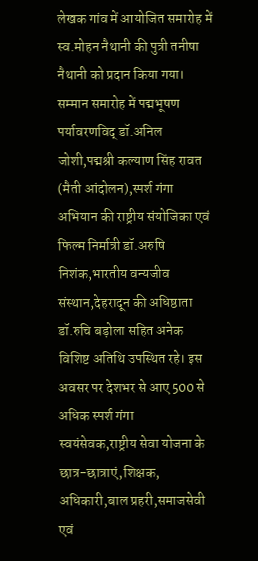लेखक गांव में आयोजित समारोह में स्व.मोहन नैथानी की पुत्री तनीषा नैथानी को प्रदान किया गया। सम्मान समारोह में पद्मभूषण पर्यावरणविद् डॉ.अनिल जोशी,पद्मश्री कल्याण सिंह रावत (मैती आंदोलन),स्पर्श गंगा अभियान की राष्ट्रीय संयोजिका एवं फिल्म निर्मात्री डॉ.अरुषि निशंक,भारतीय वन्यजीव संस्थान,देहरादून की अधिष्ठाता डॉ.रुचि बड़ोला सहित अनेक विशिष्ट अतिथि उपस्थित रहे। इस अवसर पर देशभर से आए 500 से अधिक स्पर्श गंगा स्वयंसेवक,राष्ट्रीय सेवा योजना के छात्र-छात्राएं,शिक्षक, अधिकारी,बाल प्रहरी,समाजसेवी एवं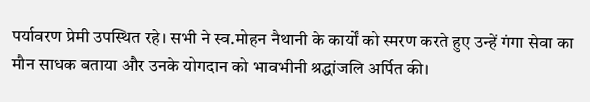पर्यावरण प्रेमी उपस्थित रहे। सभी ने स्व.मोहन नैथानी के कार्यों को स्मरण करते हुए उन्हें गंगा सेवा का मौन साधक बताया और उनके योगदान को भावभीनी श्रद्धांजलि अर्पित की।